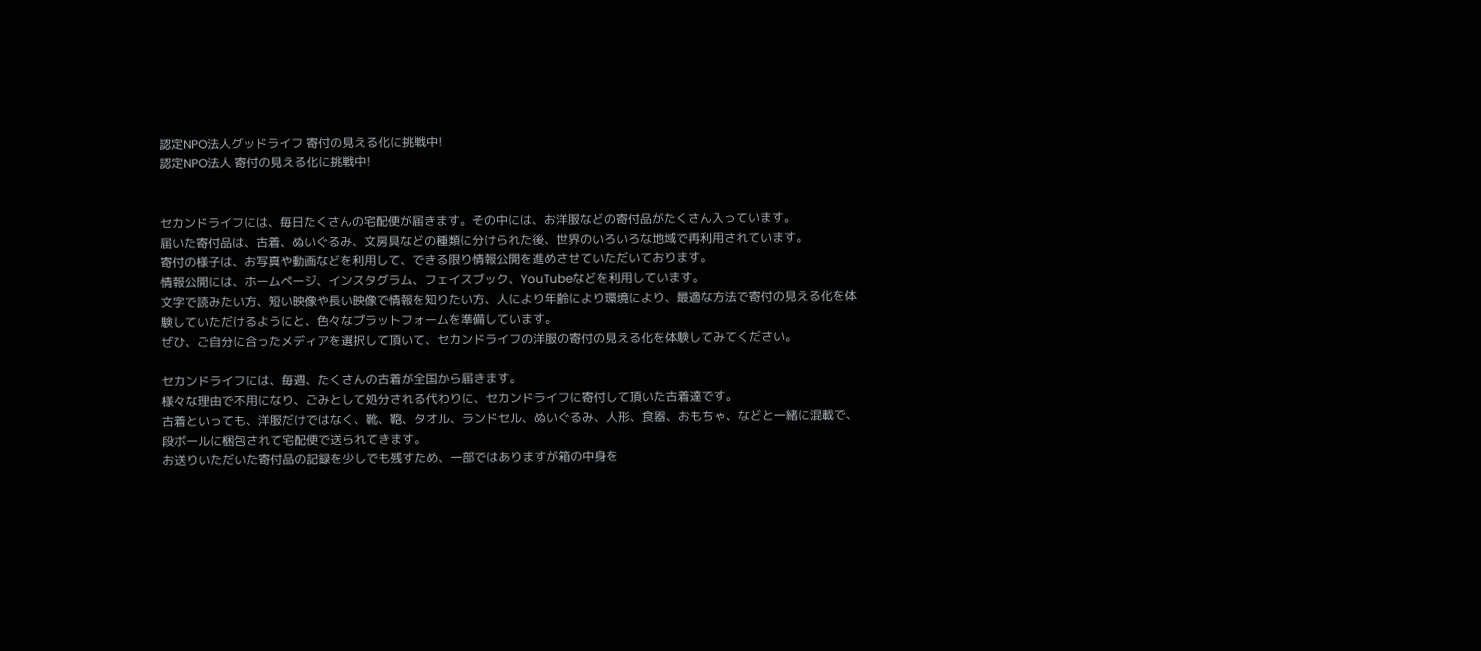認定NPO法人グッドライフ 寄付の見える化に挑戦中!
認定NPO法人 寄付の見える化に挑戦中!


セカンドライフには、毎日たくさんの宅配便が届きます。その中には、お洋服などの寄付品がたくさん入っています。
届いた寄付品は、古着、ぬいぐるみ、文房具などの種類に分けられた後、世界のいろいろな地域で再利用されています。
寄付の様子は、お写真や動画などを利用して、できる限り情報公開を進めさせていただいております。
情報公開には、ホームページ、インスタグラム、フェイスブック、YouTubeなどを利用しています。
文字で読みたい方、短い映像や長い映像で情報を知りたい方、人により年齢により環境により、最適な方法で寄付の見える化を体験していただけるようにと、色々なプラットフォームを準備しています。
ぜひ、ご自分に合ったメディアを選択して頂いて、セカンドライフの洋服の寄付の見える化を体験してみてください。

セカンドライフには、毎週、たくさんの古着が全国から届きます。
様々な理由で不用になり、ごみとして処分される代わりに、セカンドライフに寄付して頂いた古着達です。
古着といっても、洋服だけではなく、靴、鞄、タオル、ランドセル、ぬいぐるみ、人形、食器、おもちゃ、などと一緒に混載で、段ボールに梱包されて宅配便で送られてきます。
お送りいただいた寄付品の記録を少しでも残すため、一部ではありますが箱の中身を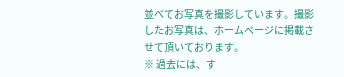並べてお写真を撮影しています。撮影したお写真は、ホームページに掲載させて頂いております。
※ 過去には、す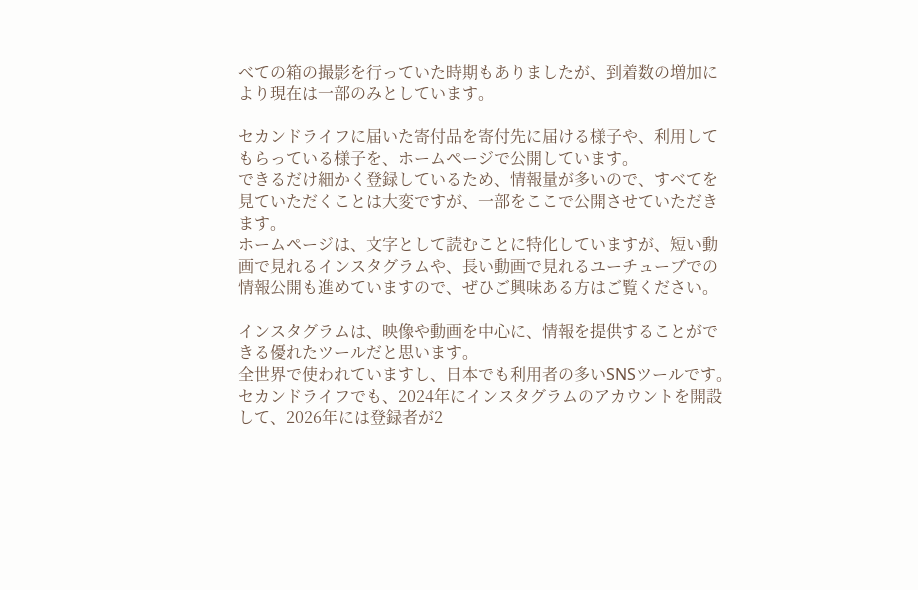べての箱の撮影を行っていた時期もありましたが、到着数の増加により現在は一部のみとしています。

セカンドライフに届いた寄付品を寄付先に届ける様子や、利用してもらっている様子を、ホームページで公開しています。
できるだけ細かく登録しているため、情報量が多いので、すべてを見ていただくことは大変ですが、一部をここで公開させていただきます。
ホームページは、文字として読むことに特化していますが、短い動画で見れるインスタグラムや、長い動画で見れるユーチューブでの情報公開も進めていますので、ぜひご興味ある方はご覧ください。

インスタグラムは、映像や動画を中心に、情報を提供することができる優れたツールだと思います。
全世界で使われていますし、日本でも利用者の多いSNSツールです。
セカンドライフでも、2024年にインスタグラムのアカウントを開設して、2026年には登録者が2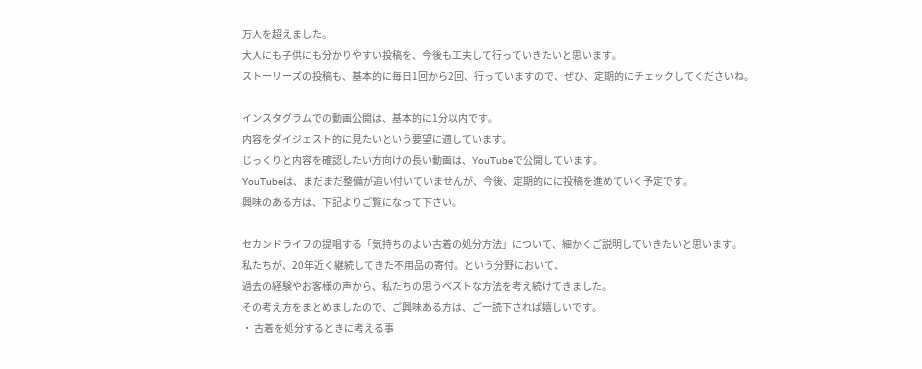万人を超えました。
大人にも子供にも分かりやすい投稿を、今後も工夫して行っていきたいと思います。
ストーリーズの投稿も、基本的に毎日1回から2回、行っていますので、ぜひ、定期的にチェックしてくださいね。

インスタグラムでの動画公開は、基本的に1分以内です。
内容をダイジェスト的に見たいという要望に適しています。
じっくりと内容を確認したい方向けの長い動画は、YouTubeで公開しています。
YouTubeは、まだまだ整備が追い付いていませんが、今後、定期的にに投稿を進めていく予定です。
興味のある方は、下記よりご覧になって下さい。

セカンドライフの提唱する「気持ちのよい古着の処分方法」について、細かくご説明していきたいと思います。
私たちが、20年近く継続してきた不用品の寄付。という分野において、
過去の経験やお客様の声から、私たちの思うベストな方法を考え続けてきました。
その考え方をまとめましたので、ご興味ある方は、ご一読下されば嬉しいです。
・ 古着を処分するときに考える事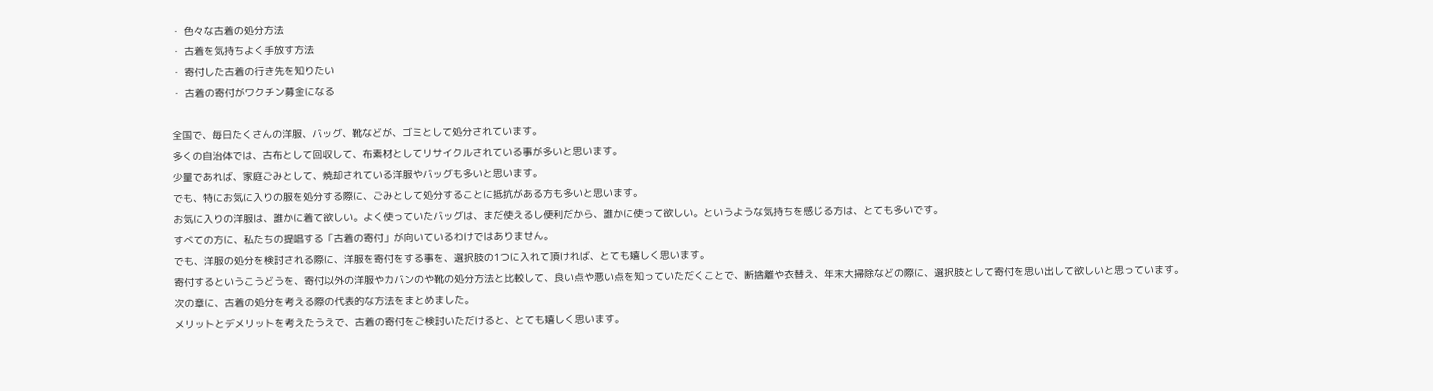・ 色々な古着の処分方法
・ 古着を気持ちよく手放す方法
・ 寄付した古着の行き先を知りたい
・ 古着の寄付がワクチン募金になる

全国で、毎日たくさんの洋服、バッグ、靴などが、ゴミとして処分されています。
多くの自治体では、古布として回収して、布素材としてリサイクルされている事が多いと思います。
少量であれば、家庭ごみとして、焼却されている洋服やバッグも多いと思います。
でも、特にお気に入りの服を処分する際に、ごみとして処分することに抵抗がある方も多いと思います。
お気に入りの洋服は、誰かに着て欲しい。よく使っていたバッグは、まだ使えるし便利だから、誰かに使って欲しい。というような気持ちを感じる方は、とても多いです。
すべての方に、私たちの提唱する「古着の寄付」が向いているわけではありません。
でも、洋服の処分を検討される際に、洋服を寄付をする事を、選択肢の1つに入れて頂ければ、とても嬉しく思います。
寄付するというこうどうを、寄付以外の洋服やカバンのや靴の処分方法と比較して、良い点や悪い点を知っていただくことで、断捨離や衣替え、年末大掃除などの際に、選択肢として寄付を思い出して欲しいと思っています。
次の章に、古着の処分を考える際の代表的な方法をまとめました。
メリットとデメリットを考えたうえで、古着の寄付をご検討いただけると、とても嬉しく思います。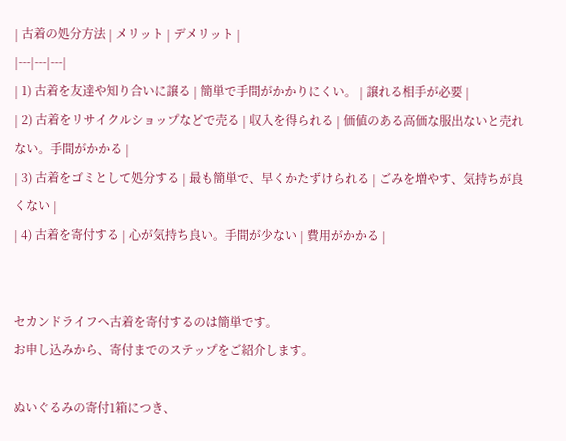| 古着の処分方法 | メリット | デメリット |
|---|---|---|
| 1) 古着を友達や知り合いに譲る | 簡単で手間がかかりにくい。 | 譲れる相手が必要 |
| 2) 古着をリサイクルショップなどで売る | 収入を得られる | 価値のある高価な服出ないと売れない。手間がかかる |
| 3) 古着をゴミとして処分する | 最も簡単で、早くかたずけられる | ごみを増やす、気持ちが良くない |
| 4) 古着を寄付する | 心が気持ち良い。手間が少ない | 費用がかかる |


セカンドライフへ古着を寄付するのは簡単です。
お申し込みから、寄付までのステップをご紹介します。

ぬいぐるみの寄付1箱につき、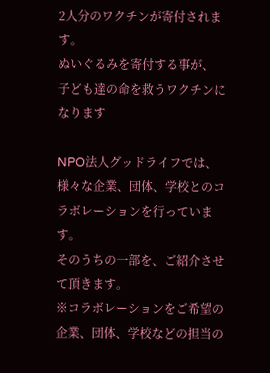2人分のワクチンが寄付されます。
ぬいぐるみを寄付する事が、
子ども達の命を救うワクチンになります

NPO法人グッドライフでは、様々な企業、団体、学校とのコラボレーションを行っています。
そのうちの一部を、ご紹介させて頂きます。
※コラボレーションをご希望の企業、団体、学校などの担当の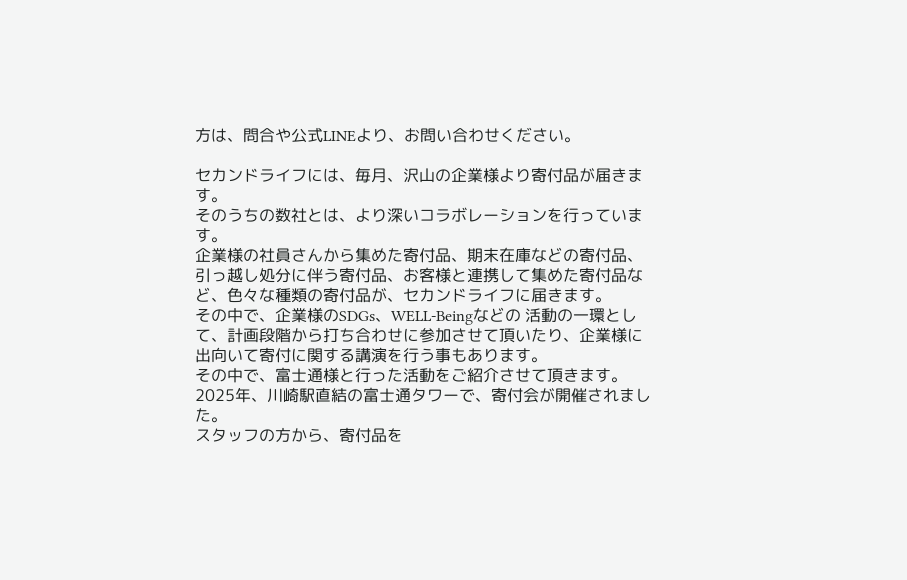方は、問合や公式LINEより、お問い合わせください。

セカンドライフには、毎月、沢山の企業様より寄付品が届きます。
そのうちの数社とは、より深いコラボレーションを行っています。
企業様の社員さんから集めた寄付品、期末在庫などの寄付品、引っ越し処分に伴う寄付品、お客様と連携して集めた寄付品など、色々な種類の寄付品が、セカンドライフに届きます。
その中で、企業様のSDGs、WELL-Beingなどの 活動の一環として、計画段階から打ち合わせに参加させて頂いたり、企業様に出向いて寄付に関する講演を行う事もあります。
その中で、富士通様と行った活動をご紹介させて頂きます。
2025年、川崎駅直結の富士通タワーで、寄付会が開催されました。
スタッフの方から、寄付品を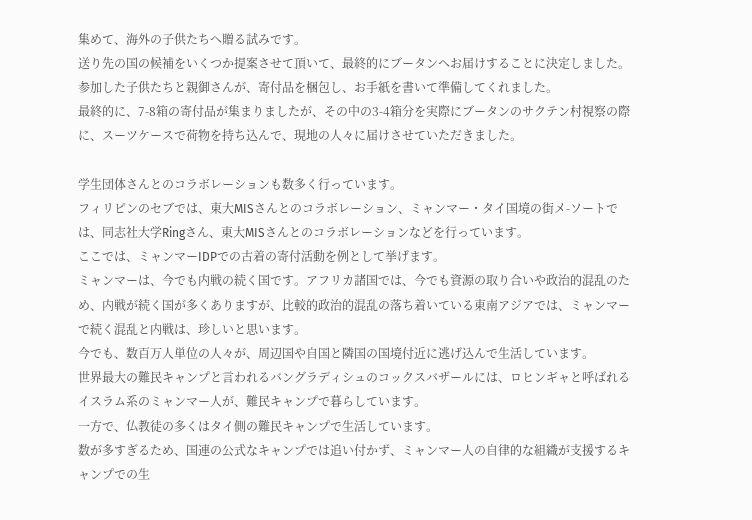集めて、海外の子供たちへ贈る試みです。
送り先の国の候補をいくつか提案させて頂いて、最終的にブータンへお届けすることに決定しました。
参加した子供たちと親御さんが、寄付品を梱包し、お手紙を書いて準備してくれました。
最終的に、7-8箱の寄付品が集まりましたが、その中の3-4箱分を実際にブータンのサクテン村視察の際に、スーツケースで荷物を持ち込んで、現地の人々に届けさせていただきました。

学生団体さんとのコラボレーションも数多く行っています。
フィリピンのセブでは、東大MISさんとのコラボレーション、ミャンマー・タイ国境の街メ-ソートでは、同志社大学Ringさん、東大MISさんとのコラボレーションなどを行っています。
ここでは、ミャンマーIDPでの古着の寄付活動を例として挙げます。
ミャンマーは、今でも内戦の続く国です。アフリカ諸国では、今でも資源の取り合いや政治的混乱のため、内戦が続く国が多くありますが、比較的政治的混乱の落ち着いている東南アジアでは、ミャンマーで続く混乱と内戦は、珍しいと思います。
今でも、数百万人単位の人々が、周辺国や自国と隣国の国境付近に逃げ込んで生活しています。
世界最大の難民キャンプと言われるバングラディシュのコックスバザールには、ロヒンギャと呼ばれるイスラム系のミャンマー人が、難民キャンプで暮らしています。
一方で、仏教徒の多くはタイ側の難民キャンプで生活しています。
数が多すぎるため、国連の公式なキャンプでは追い付かず、ミャンマー人の自律的な組織が支援するキャンプでの生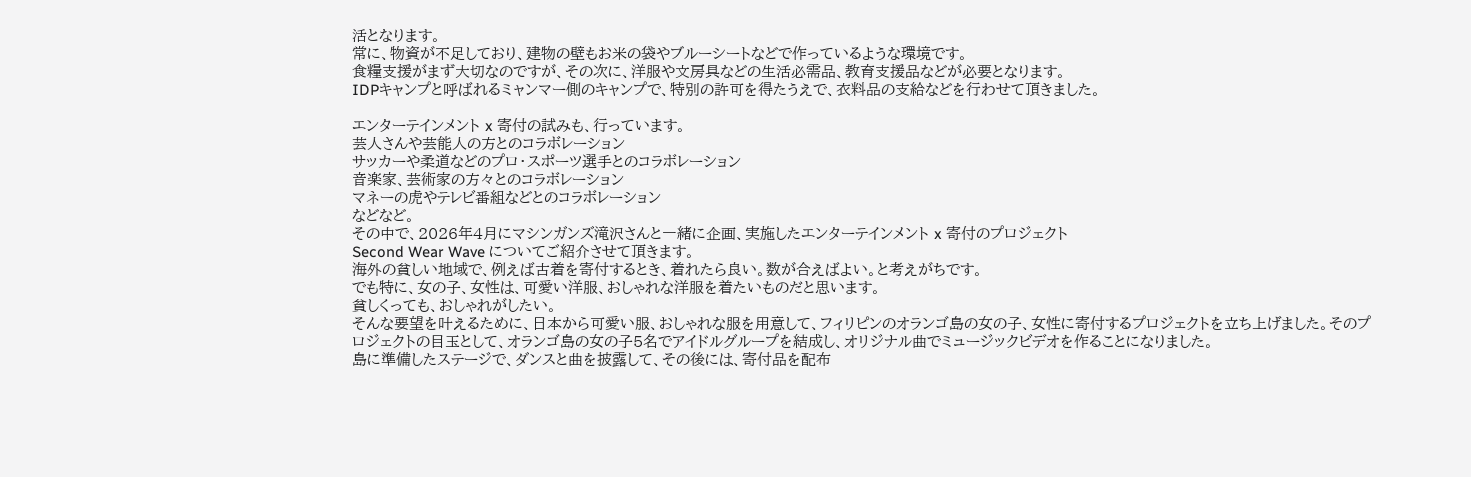活となります。
常に、物資が不足しており、建物の壁もお米の袋やブルーシートなどで作っているような環境です。
食糧支援がまず大切なのですが、その次に、洋服や文房具などの生活必需品、教育支援品などが必要となります。
IDPキャンプと呼ばれるミャンマー側のキャンプで、特別の許可を得たうえで、衣料品の支給などを行わせて頂きました。

エンターテインメント x 寄付の試みも、行っています。
芸人さんや芸能人の方とのコラボレーション
サッカーや柔道などのプロ・スポーツ選手とのコラボレーション
音楽家、芸術家の方々とのコラボレーション
マネーの虎やテレビ番組などとのコラボレーション
などなど。
その中で、2026年4月にマシンガンズ滝沢さんと一緒に企画、実施したエンターテインメント x 寄付のプロジェクト
Second Wear Wave についてご紹介させて頂きます。
海外の貧しい地域で、例えば古着を寄付するとき、着れたら良い。数が合えばよい。と考えがちです。
でも特に、女の子、女性は、可愛い洋服、おしゃれな洋服を着たいものだと思います。
貧しくっても、おしゃれがしたい。
そんな要望を叶えるために、日本から可愛い服、おしゃれな服を用意して、フィリピンのオランゴ島の女の子、女性に寄付するプロジェクトを立ち上げました。そのプロジェクトの目玉として、オランゴ島の女の子5名でアイドルグループを結成し、オリジナル曲でミュージックビデオを作ることになりました。
島に準備したステージで、ダンスと曲を披露して、その後には、寄付品を配布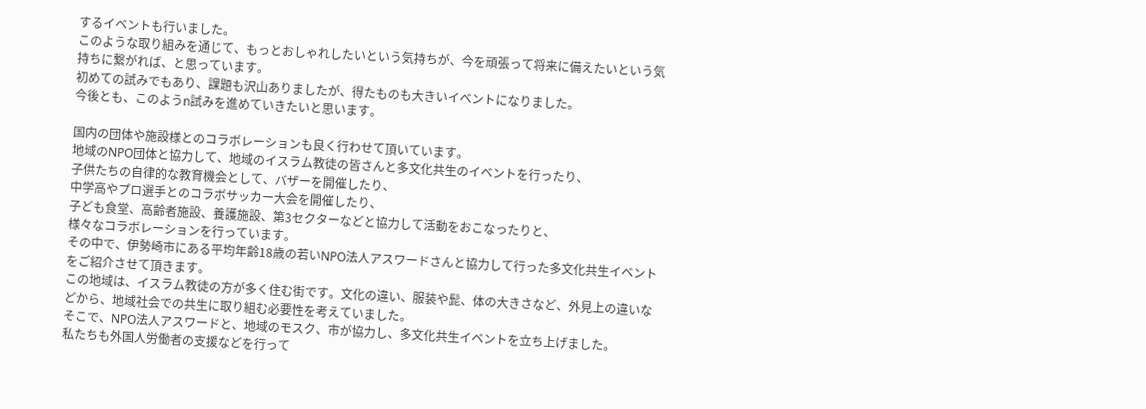するイベントも行いました。
このような取り組みを通じて、もっとおしゃれしたいという気持ちが、今を頑張って将来に備えたいという気持ちに繋がれば、と思っています。
初めての試みでもあり、課題も沢山ありましたが、得たものも大きいイベントになりました。
今後とも、このようn試みを進めていきたいと思います。

国内の団体や施設様とのコラボレーションも良く行わせて頂いています。
地域のNPO団体と協力して、地域のイスラム教徒の皆さんと多文化共生のイベントを行ったり、
子供たちの自律的な教育機会として、バザーを開催したり、
中学高やプロ選手とのコラボサッカー大会を開催したり、
子ども食堂、高齢者施設、養護施設、第3セクターなどと協力して活動をおこなったりと、
様々なコラボレーションを行っています。
その中で、伊勢崎市にある平均年齢18歳の若いNPO法人アスワードさんと協力して行った多文化共生イベントをご紹介させて頂きます。
この地域は、イスラム教徒の方が多く住む街です。文化の違い、服装や髭、体の大きさなど、外見上の違いなどから、地域社会での共生に取り組む必要性を考えていました。
そこで、NPO法人アスワードと、地域のモスク、市が協力し、多文化共生イベントを立ち上げました。
私たちも外国人労働者の支援などを行って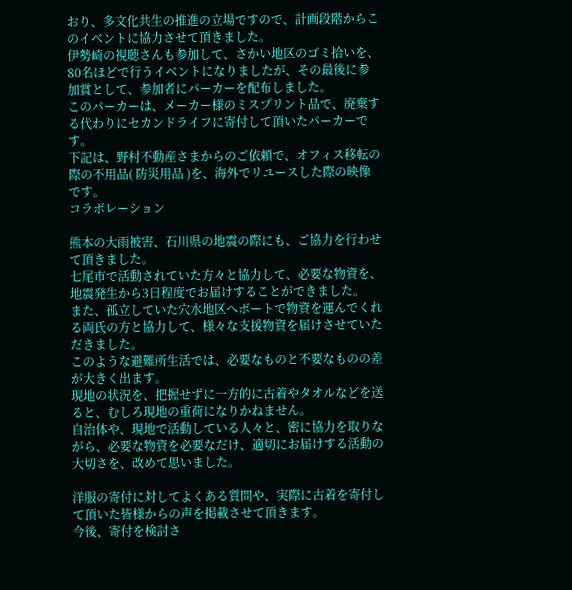おり、多文化共生の推進の立場ですので、計画段階からこのイベントに協力させて頂きました。
伊勢崎の視聴さんも参加して、さかい地区のゴミ拾いを、80名ほどで行うイベントになりましたが、その最後に参加賞として、参加者にパーカーを配布しました。
このパーカーは、メーカー様のミスプリント品で、廃棄する代わりにセカンドライフに寄付して頂いたパーカーです。
下記は、野村不動産さまからのご依頼で、オフィス移転の際の不用品( 防災用品 )を、海外でリユースした際の映像です。
コラボレーション

熊本の大雨被害、石川県の地震の際にも、ご協力を行わせて頂きました。
七尾市で活動されていた方々と協力して、必要な物資を、地震発生から3日程度でお届けすることができました。
また、孤立していた穴水地区へボートで物資を運んでくれる両氏の方と協力して、様々な支援物資を届けさせていただきました。
このような避難所生活では、必要なものと不要なものの差が大きく出ます。
現地の状況を、把握せずに一方的に古着やタオルなどを送ると、むしろ現地の重荷になりかねません。
自治体や、現地で活動している人々と、密に協力を取りながら、必要な物資を必要なだけ、適切にお届けする活動の大切さを、改めて思いました。

洋服の寄付に対してよくある質問や、実際に古着を寄付して頂いた皆様からの声を掲載させて頂きます。
今後、寄付を検討さ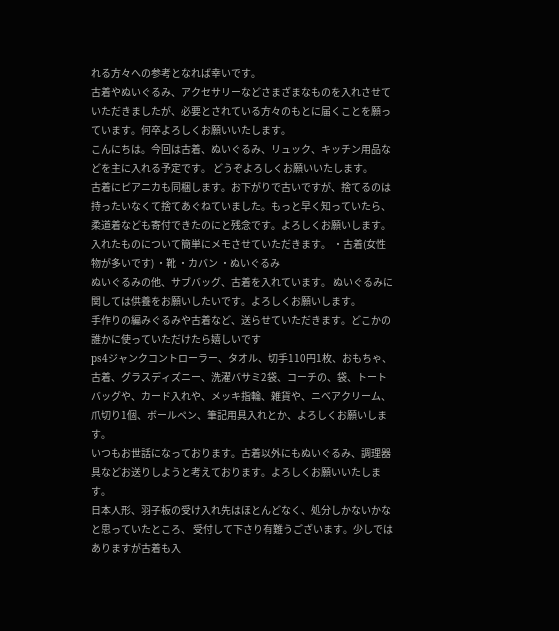れる方々への参考となれば幸いです。
古着やぬいぐるみ、アクセサリーなどさまざまなものを入れさせていただきましたが、必要とされている方々のもとに届くことを願っています。何卒よろしくお願いいたします。
こんにちは。今回は古着、ぬいぐるみ、リュック、キッチン用品などを主に入れる予定です。 どうぞよろしくお願いいたします。
古着にピアニカも同梱します。お下がりで古いですが、捨てるのは持ったいなくて捨てあぐねていました。もっと早く知っていたら、柔道着なども寄付できたのにと残念です。よろしくお願いします。
入れたものについて簡単にメモさせていただきます。 ・古着(女性物が多いです) ・靴 ・カバン ・ぬいぐるみ
ぬいぐるみの他、サブバッグ、古着を入れています。 ぬいぐるみに関しては供養をお願いしたいです。よろしくお願いします。
手作りの編みぐるみや古着など、送らせていただきます。どこかの誰かに使っていただけたら嬉しいです
ps4ジャンクコントローラー、タオル、切手110円1枚、おもちゃ、古着、グラスディズニー、洗濯バサミ2袋、コーチの、袋、トートバッグや、カード入れや、メッキ指輪、雑貨や、ニベアクリーム、爪切り1個、ボールペン、筆記用具入れとか、よろしくお願いします。
いつもお世話になっております。古着以外にもぬいぐるみ、調理器具などお送りしようと考えております。よろしくお願いいたします。
日本人形、羽子板の受け入れ先はほとんどなく、処分しかないかなと思っていたところ、 受付して下さり有難うございます。少しではありますが古着も入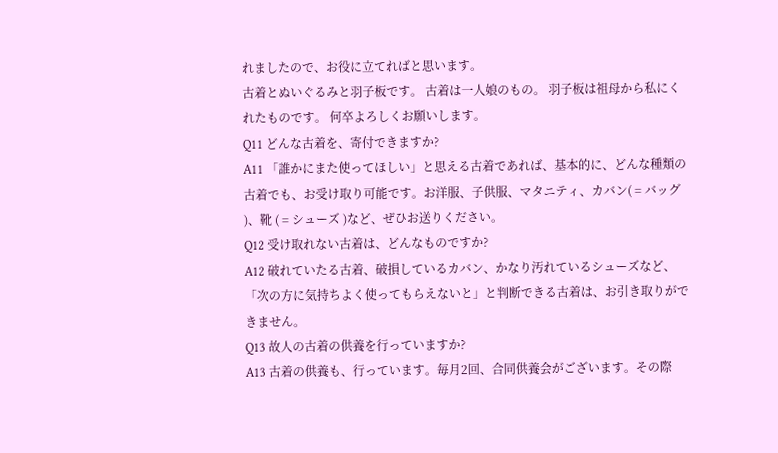れましたので、お役に立てればと思います。
古着とぬいぐるみと羽子板です。 古着は一人娘のもの。 羽子板は祖母から私にくれたものです。 何卒よろしくお願いします。
Q11 どんな古着を、寄付できますか?
A11 「誰かにまた使ってほしい」と思える古着であれば、基本的に、どんな種類の古着でも、お受け取り可能です。お洋服、子供服、マタニティ、カバン( = バッグ )、靴 ( = シューズ )など、ぜひお送りください。
Q12 受け取れない古着は、どんなものですか?
A12 破れていたる古着、破損しているカバン、かなり汚れているシューズなど、「次の方に気持ちよく使ってもらえないと」と判断できる古着は、お引き取りができません。
Q13 故人の古着の供養を行っていますか?
A13 古着の供養も、行っています。毎月2回、合同供養会がございます。その際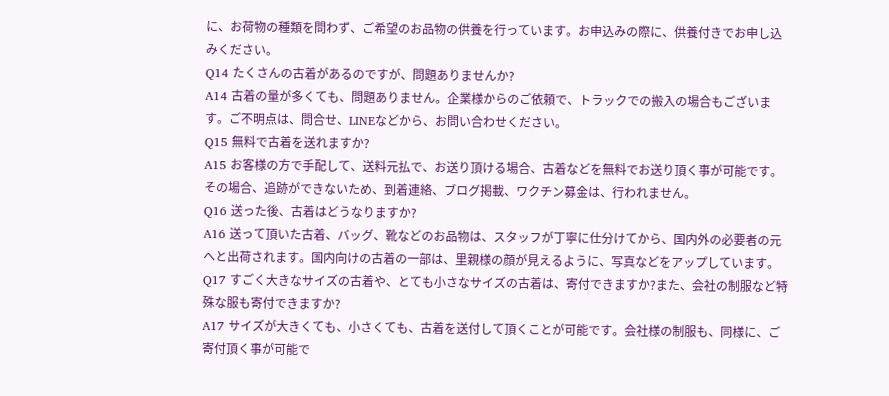に、お荷物の種類を問わず、ご希望のお品物の供養を行っています。お申込みの際に、供養付きでお申し込みください。
Q14 たくさんの古着があるのですが、問題ありませんか?
A14 古着の量が多くても、問題ありません。企業様からのご依頼で、トラックでの搬入の場合もございます。ご不明点は、問合せ、LINEなどから、お問い合わせください。
Q15 無料で古着を送れますか?
A15 お客様の方で手配して、送料元払で、お送り頂ける場合、古着などを無料でお送り頂く事が可能です。その場合、追跡ができないため、到着連絡、ブログ掲載、ワクチン募金は、行われません。
Q16 送った後、古着はどうなりますか?
A16 送って頂いた古着、バッグ、靴などのお品物は、スタッフが丁寧に仕分けてから、国内外の必要者の元へと出荷されます。国内向けの古着の一部は、里親様の顔が見えるように、写真などをアップしています。
Q17 すごく大きなサイズの古着や、とても小さなサイズの古着は、寄付できますか?また、会社の制服など特殊な服も寄付できますか?
A17 サイズが大きくても、小さくても、古着を送付して頂くことが可能です。会社様の制服も、同様に、ご寄付頂く事が可能で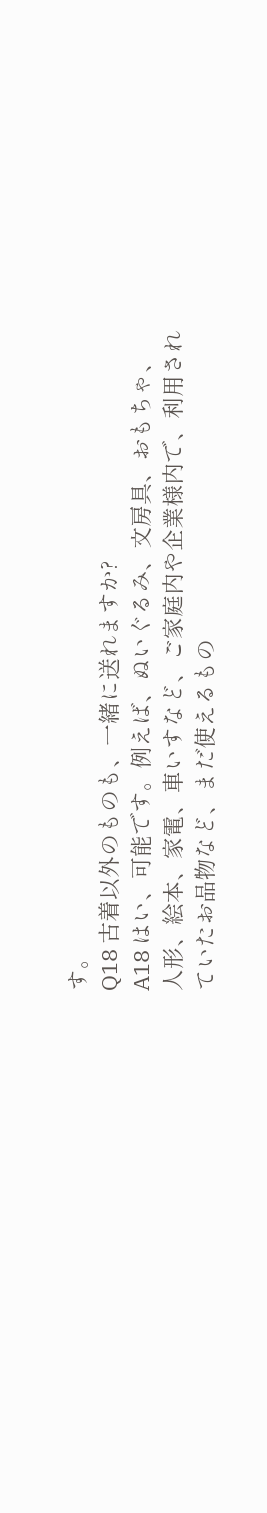す。
Q18 古着以外のものも、一緒に送れますか?
A18 はい、可能です。例えば、ぬいぐるみ、文房具、おもちゃ、人形、絵本、家電、車いすなど、ご家庭内や企業様内で、利用されていたお品物など、まだ使えるもの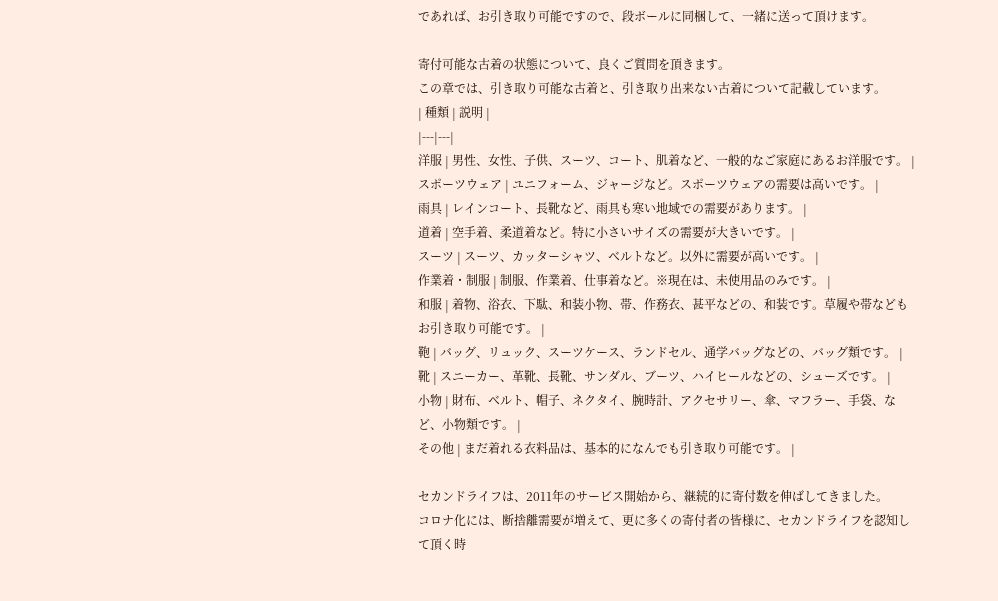であれば、お引き取り可能ですので、段ボールに同梱して、一緒に送って頂けます。

寄付可能な古着の状態について、良くご質問を頂きます。
この章では、引き取り可能な古着と、引き取り出来ない古着について記載しています。
| 種類 | 説明 |
|---|---|
洋服 | 男性、女性、子供、スーツ、コート、肌着など、一般的なご家庭にあるお洋服です。 |
スポーツウェア | ユニフォーム、ジャージなど。スポーツウェアの需要は高いです。 |
雨具 | レインコート、長靴など、雨具も寒い地域での需要があります。 |
道着 | 空手着、柔道着など。特に小さいサイズの需要が大きいです。 |
スーツ | スーツ、カッターシャツ、ベルトなど。以外に需要が高いです。 |
作業着・制服 | 制服、作業着、仕事着など。※現在は、未使用品のみです。 |
和服 | 着物、浴衣、下駄、和装小物、帯、作務衣、甚平などの、和装です。草履や帯などもお引き取り可能です。 |
鞄 | バッグ、リュック、スーツケース、ランドセル、通学バッグなどの、バッグ類です。 |
靴 | スニーカー、革靴、長靴、サンダル、ブーツ、ハイヒールなどの、シューズです。 |
小物 | 財布、ベルト、帽子、ネクタイ、腕時計、アクセサリー、傘、マフラー、手袋、など、小物類です。 |
その他 | まだ着れる衣料品は、基本的になんでも引き取り可能です。 |

セカンドライフは、2011年のサービス開始から、継続的に寄付数を伸ばしてきました。
コロナ化には、断捨離需要が増えて、更に多くの寄付者の皆様に、セカンドライフを認知して頂く時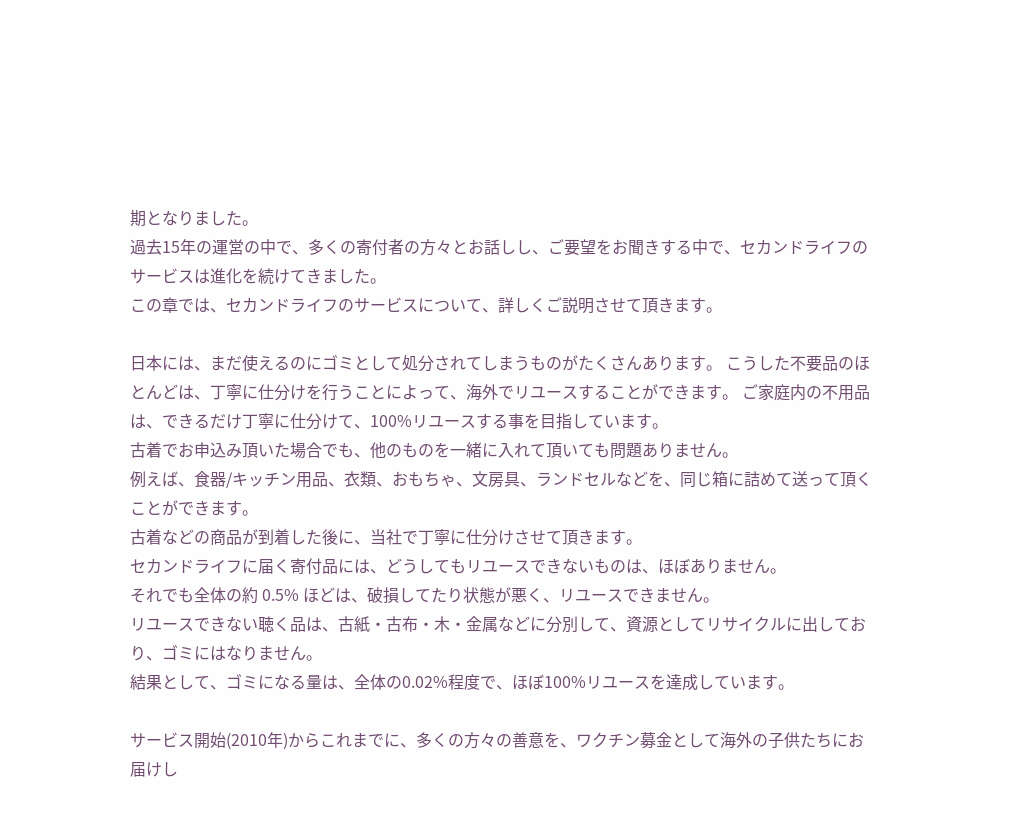期となりました。
過去15年の運営の中で、多くの寄付者の方々とお話しし、ご要望をお聞きする中で、セカンドライフのサービスは進化を続けてきました。
この章では、セカンドライフのサービスについて、詳しくご説明させて頂きます。

日本には、まだ使えるのにゴミとして処分されてしまうものがたくさんあります。 こうした不要品のほとんどは、丁寧に仕分けを行うことによって、海外でリユースすることができます。 ご家庭内の不用品は、できるだけ丁寧に仕分けて、100%リユースする事を目指しています。
古着でお申込み頂いた場合でも、他のものを一緒に入れて頂いても問題ありません。
例えば、食器/キッチン用品、衣類、おもちゃ、文房具、ランドセルなどを、同じ箱に詰めて送って頂くことができます。
古着などの商品が到着した後に、当社で丁寧に仕分けさせて頂きます。
セカンドライフに届く寄付品には、どうしてもリユースできないものは、ほぼありません。
それでも全体の約 0.5% ほどは、破損してたり状態が悪く、リユースできません。
リユースできない聴く品は、古紙・古布・木・金属などに分別して、資源としてリサイクルに出しており、ゴミにはなりません。
結果として、ゴミになる量は、全体の0.02%程度で、ほぼ100%リユースを達成しています。

サービス開始(2010年)からこれまでに、多くの方々の善意を、ワクチン募金として海外の子供たちにお届けし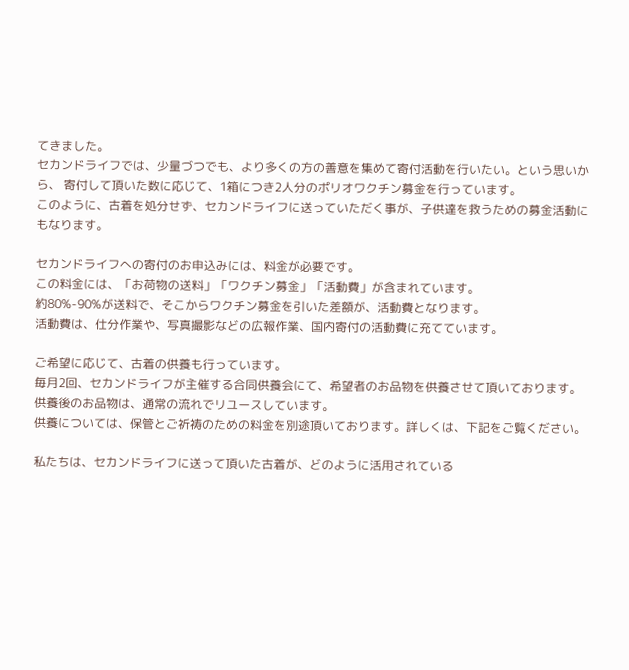てきました。
セカンドライフでは、少量づつでも、より多くの方の善意を集めて寄付活動を行いたい。という思いから、 寄付して頂いた数に応じて、1箱につき2人分のポリオワクチン募金を行っています。
このように、古着を処分せず、セカンドライフに送っていただく事が、子供達を救うための募金活動にもなります。

セカンドライフへの寄付のお申込みには、料金が必要です。
この料金には、「お荷物の送料」「ワクチン募金」「活動費」が含まれています。
約80%-90%が送料で、そこからワクチン募金を引いた差額が、活動費となります。
活動費は、仕分作業や、写真撮影などの広報作業、国内寄付の活動費に充てています。

ご希望に応じて、古着の供養も行っています。
毎月2回、セカンドライフが主催する合同供養会にて、希望者のお品物を供養させて頂いております。
供養後のお品物は、通常の流れでリユースしています。
供養については、保管とご祈祷のための料金を別途頂いております。詳しくは、下記をご覧ください。

私たちは、セカンドライフに送って頂いた古着が、どのように活用されている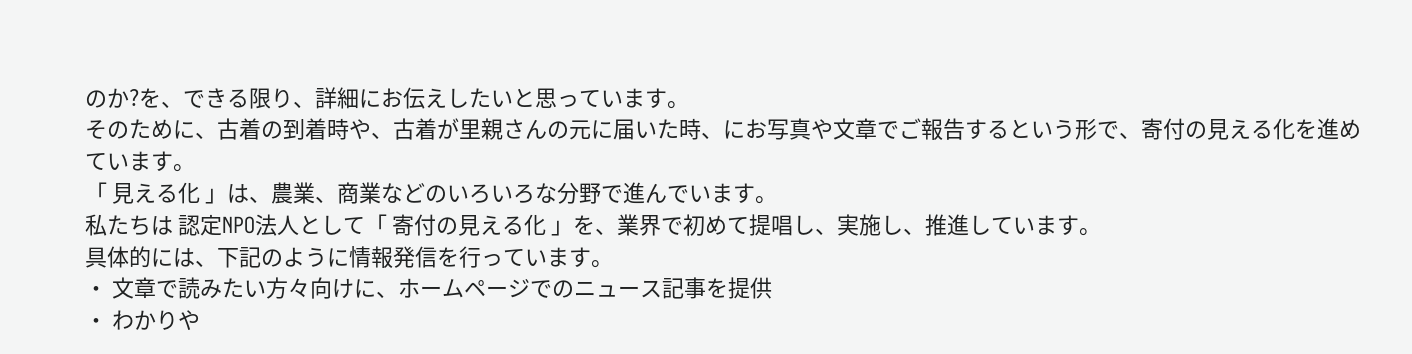のか?を、できる限り、詳細にお伝えしたいと思っています。
そのために、古着の到着時や、古着が里親さんの元に届いた時、にお写真や文章でご報告するという形で、寄付の見える化を進めています。
「 見える化 」は、農業、商業などのいろいろな分野で進んでいます。
私たちは 認定NPO法人として「 寄付の見える化 」を、業界で初めて提唱し、実施し、推進しています。
具体的には、下記のように情報発信を行っています。
・ 文章で読みたい方々向けに、ホームページでのニュース記事を提供
・ わかりや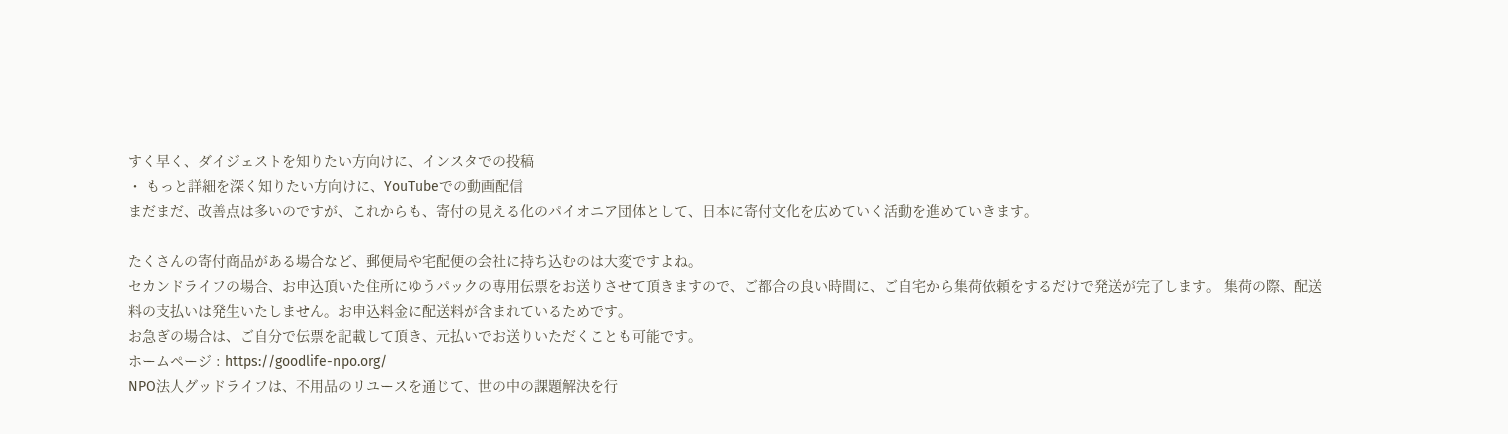すく早く、ダイジェストを知りたい方向けに、インスタでの投稿
・ もっと詳細を深く知りたい方向けに、YouTubeでの動画配信
まだまだ、改善点は多いのですが、これからも、寄付の見える化のパイオニア団体として、日本に寄付文化を広めていく活動を進めていきます。

たくさんの寄付商品がある場合など、郵便局や宅配便の会社に持ち込むのは大変ですよね。
セカンドライフの場合、お申込頂いた住所にゆうパックの専用伝票をお送りさせて頂きますので、ご都合の良い時間に、ご自宅から集荷依頼をするだけで発送が完了します。 集荷の際、配送料の支払いは発生いたしません。お申込料金に配送料が含まれているためです。
お急ぎの場合は、ご自分で伝票を記載して頂き、元払いでお送りいただくことも可能です。
ホームページ : https://goodlife-npo.org/
NPO法人グッドライフは、不用品のリユースを通じて、世の中の課題解決を行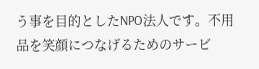う事を目的としたNPO法人です。不用品を笑顔につなげるためのサービ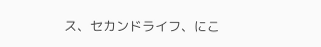ス、セカンドライフ、にこ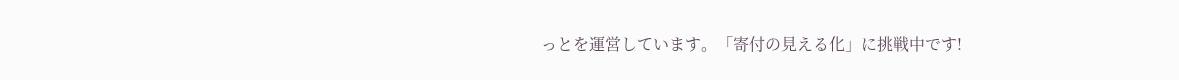っとを運営しています。「寄付の見える化」に挑戦中です!